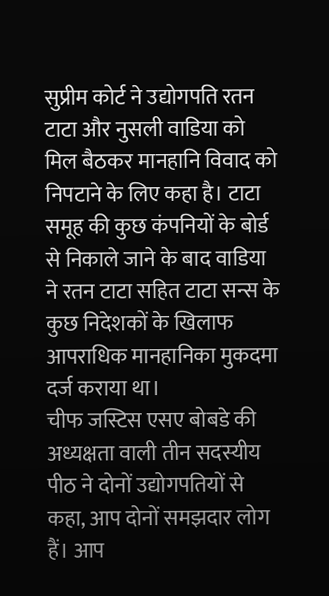सुप्रीम कोर्ट ने उद्योगपति रतन टाटा और नुसली वाडिया को मिल बैठकर मानहानि विवाद को निपटाने के लिए कहा है। टाटा समूह की कुछ कंपनियों के बोर्ड से निकाले जाने के बाद वाडिया ने रतन टाटा सहित टाटा सन्स के कुछ निदेशकों के खिलाफ आपराधिक मानहानिका मुकदमा दर्ज कराया था।
चीफ जस्टिस एसए बोबडे की अध्यक्षता वाली तीन सदस्यीय पीठ ने दोनों उद्योगपतियों से कहा, आप दोनों समझदार लोग हैं। आप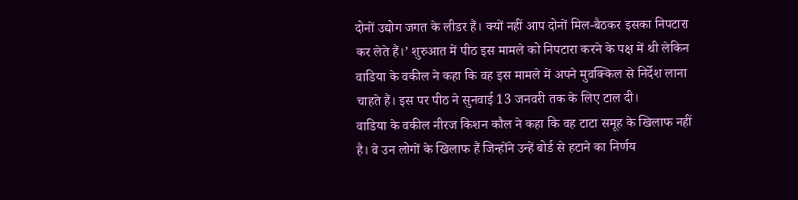दोनों उद्योग जगत के लीडर हैं। क्यों नहीं आप दोनों मिल-बैठकर इसका निपटारा कर लेते हैं।’ शुरुआत में पीठ इस मामले को निपटारा करने के पक्ष में थी लेकिन वाडिया के वकील ने कहा कि वह इस मामले में अपने मुवक्किल से निर्देश लाना चाहते हैं। इस पर पीठ ने सुनवाई 13 जनवरी तक के लिए टाल दी।
वाडिया के वकील नीरज किशन कौल ने कहा कि वह टाटा समूह के खिलाफ नहीं है। वे उन लोगों के खिलाफ हैं जिन्होंने उन्हें बोर्ड से हटाने का निर्णय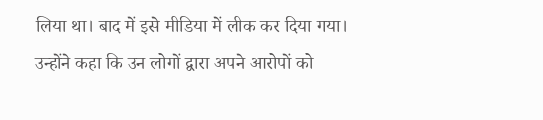लिया था। बाद में इसे मीडिया में लीक कर दिया गया। उन्होंने कहा कि उन लोगों द्वारा अपने आरोपों को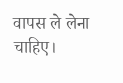वापस ले लेना चाहिए।